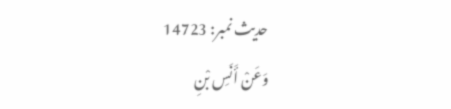حدیث نمبر: 14723
وَعَنْ أَنَسِ بْنِ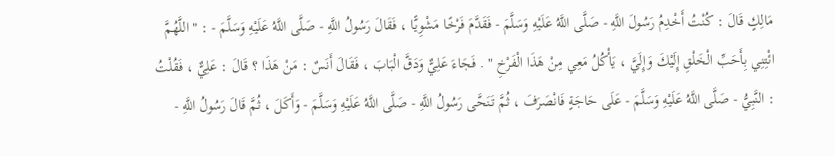مَالِكٍ قَالَ : كُنْتُ أَخْدِمُ رَسُولَ اللَّهِ - صَلَّى اللَّهُ عَلَيْهِ وَسَلَّمَ - فَقَدَّمَ فَرْخًا مَشْوِيًّا ، فَقَالَ رَسُولُ اللَّهِ - صَلَّى اللَّهُ عَلَيْهِ وَسَلَّمَ - : " اللَّهُمَّ ائْتِنِي بِأَحَبِّ الْخَلْقِ إِلَيْكَ وَإِلَيَّ ، يَأْكُلُ مَعِي مِنْ هَذَا الْفَرْخِ " . فَجَاءَ عَلِيٌّ وَدَقَّ الْبَابَ ، فَقَالَ أَنَسٌ : مَنْ هَذَا ؟ قَالَ : عَلِيٌّ ، فَقُلْتُ : النَّبِيُّ - صَلَّى اللَّهُ عَلَيْهِ وَسَلَّمَ - عَلَى حَاجَةٍ فَانْصَرَفَ ، ثُمَّ تَنَحَّى رَسُولُ اللَّهِ - صَلَّى اللَّهُ عَلَيْهِ وَسَلَّمَ - وَأَكَلَ ، ثُمَّ قَالَ رَسُولُ اللَّهِ -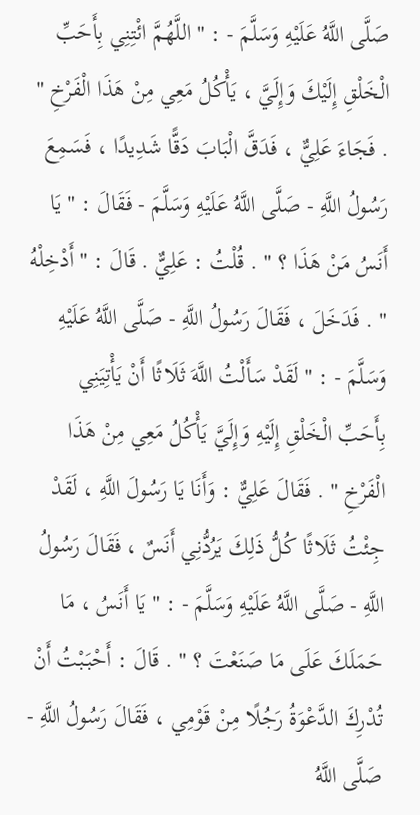صَلَّى اللَّهُ عَلَيْهِ وَسَلَّمَ - : " اللَّهُمَّ ائْتِنِي بِأَحَبِّ الْخَلْقِ إِلَيْكَ وَإِلَيَّ ، يَأْكُلُ مَعِي مِنْ هَذَا الْفَرْخِ " . فَجَاءَ عَلِيٌّ ، فَدَقَّ الْبَابَ دَقًّا شَدِيدًا ، فَسَمِعَ رَسُولُ اللَّهِ - صَلَّى اللَّهُ عَلَيْهِ وَسَلَّمَ - فَقَالَ : " يَا أَنَسُ مَنْ هَذَا ؟ " . قُلْتُ : عَلِيٌّ . قَالَ : " أَدْخِلْهُ " . فَدَخَلَ ، فَقَالَ رَسُولُ اللَّهِ - صَلَّى اللَّهُ عَلَيْهِ وَسَلَّمَ - : " لَقَدْ سَأَلْتُ اللَّهَ ثَلَاثًا أَنْ يَأْتِيَنِي بِأَحَبِّ الْخَلْقِ إِلَيْهِ وَإِلَيَّ يَأْكُلُ مَعِي مِنْ هَذَا الْفَرْخِ " . فَقَالَ عَلِيٌّ : وَأَنَا يَا رَسُولَ اللَّهِ ، لَقَدْ جِئْتُ ثَلَاثًا كُلُّ ذَلِكَ يَرُدُّنِي أَنَسٌ ، فَقَالَ رَسُولُ اللَّهِ - صَلَّى اللَّهُ عَلَيْهِ وَسَلَّمَ - : " يَا أَنَسُ ، مَا حَمَلَكَ عَلَى مَا صَنَعْتَ ؟ " . قَالَ : أَحْبَبْتُ أَنْ تُدْرِكَ الدَّعْوَةُ رَجُلًا مِنْ قَوْمِي ، فَقَالَ رَسُولُ اللَّهِ - صَلَّى اللَّهُ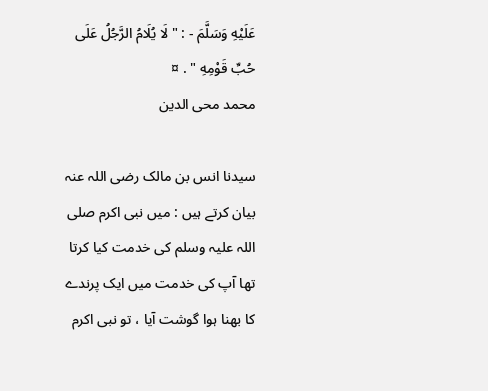عَلَيْهِ وَسَلَّمَ - : " لَا يُلَامُ الرَّجُلُ عَلَى حُبِّ قَوْمِهِ " . ¤
محمد محی الدین

سیدنا انس بن مالک رضی اللہ عنہ بیان کرتے ہیں : میں نبی اکرم صلی اللہ علیہ وسلم کی خدمت کیا کرتا تھا آپ کی خدمت میں ایک پرندے کا بھنا ہوا گوشت آیا ، تو نبی اکرم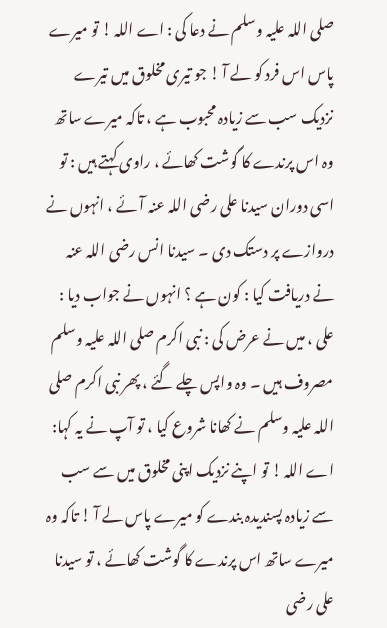صلی اللہ علیہ وسلم نے دعا کی : اے اللہ ! تو میرے پاس اس فرد کو لے آ ! جو تیری مخلوق میں تیرے نزدیک سب سے زیادہ محبوب ہے ، تاکہ میرے ساتھ وہ اس پرندے کا گوشت کھائے ، راوی کہتے ہیں : تو اسی دوران سیدنا علی رضی اللہ عنہ آئے ، انہوں نے دروازے پر دستک دی ۔ سیدنا انس رضی اللہ عنہ نے دریافت کیا : کون ہے ؟ انہوں نے جواب دیا : علی ، میں نے عرض کی : نبی اکرم صلی اللہ علیہ وسلم مصروف ہیں ۔ وہ واپس چلے گئے ، پھر نبی اکرم صلی اللہ علیہ وسلم نے کھانا شروع کیا ، تو آپ نے یہ کہا: اے اللہ ! تو اپنے نزدیک اپنی مخلوق میں سے سب سے زیادہ پسندیدہ بندے کو میرے پاس لے آ ! تاکہ وہ میرے ساتھ اس پرندے کا گوشت کھائے ، تو سیدنا علی رضی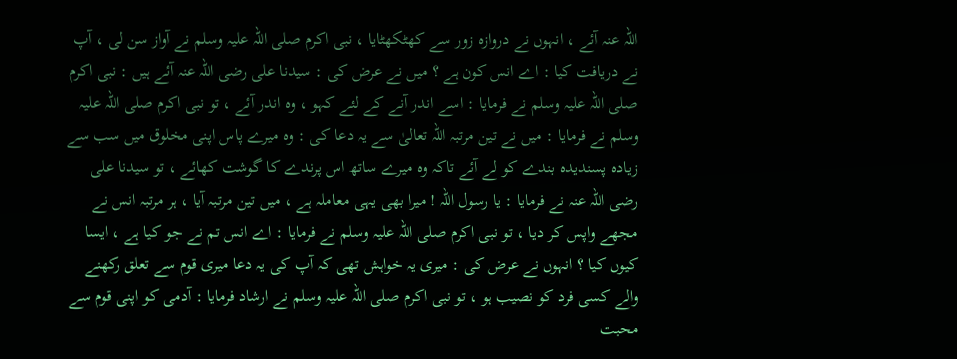اللہ عنہ آئے ، انہوں نے دروازہ زور سے کھٹکھٹایا ، نبی اکرم صلی اللہ علیہ وسلم نے آواز سن لی ، آپ نے دریافت کیا : اے انس کون ہے ؟ میں نے عرض کی : سیدنا علی رضی اللہ عنہ آئے ہیں : نبی اکرم صلی اللہ علیہ وسلم نے فرمایا : اسے اندر آنے کے لئے کہو ، وہ اندر آئے ، تو نبی اکرم صلی اللہ علیہ وسلم نے فرمایا : میں نے تین مرتبہ اللہ تعالیٰ سے یہ دعا کی : وہ میرے پاس اپنی مخلوق میں سب سے زیادہ پسندیدہ بندے کو لے آئے تاکہ وہ میرے ساتھ اس پرندے کا گوشت کھائے ، تو سیدنا علی رضی اللہ عنہ نے فرمایا : یا رسول اللہ ! میرا بھی یہی معاملہ ہے ، میں تین مرتبہ آیا ، ہر مرتبہ انس نے مجھے واپس کر دیا ، تو نبی اکرم صلی اللہ علیہ وسلم نے فرمایا : اے انس تم نے جو کیا ہے ، ایسا کیوں کیا ؟ انہوں نے عرض کی : میری یہ خواہش تھی کہ آپ کی یہ دعا میری قوم سے تعلق رکھنے والے کسی فرد کو نصیب ہو ، تو نبی اکرم صلی اللہ علیہ وسلم نے ارشاد فرمایا : آدمی کو اپنی قوم سے محبت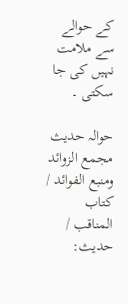کے حوالے سے ملامت نہیں کی جا سکتی ۔

حوالہ حدیث مجمع الزوائد ومنبع الفوائد / كتاب المناقب / حدیث: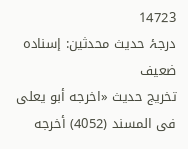14723
درجۂ حدیث محدثین: إسنادہ ضعیف
تخریج حدیث «اخرجه أبو يعلى فى المسند (4052) أخرجه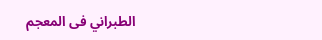الطبراني فى المعجم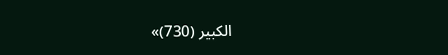الكبير (730)»